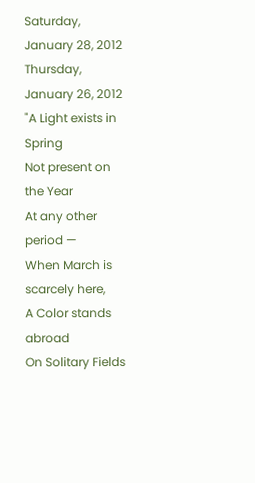Saturday, January 28, 2012
Thursday, January 26, 2012
"A Light exists in Spring
Not present on the Year
At any other period —
When March is scarcely here,
A Color stands abroad
On Solitary Fields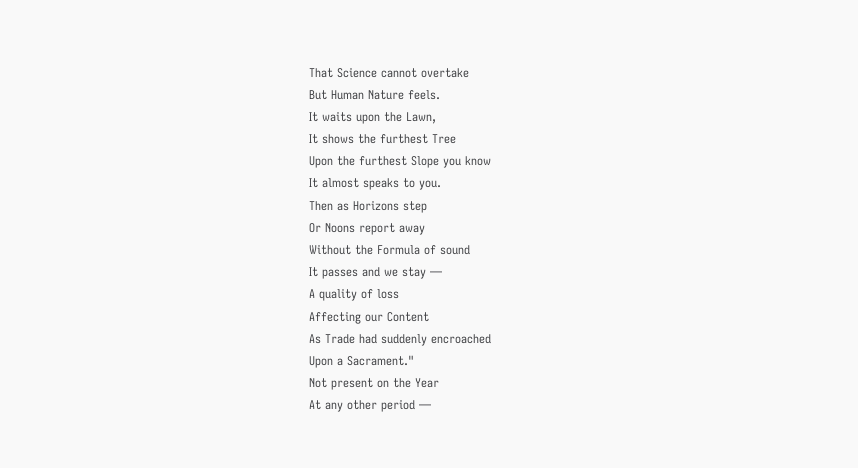That Science cannot overtake
But Human Nature feels.
It waits upon the Lawn,
It shows the furthest Tree
Upon the furthest Slope you know
It almost speaks to you.
Then as Horizons step
Or Noons report away
Without the Formula of sound
It passes and we stay —
A quality of loss
Affecting our Content
As Trade had suddenly encroached
Upon a Sacrament."
Not present on the Year
At any other period —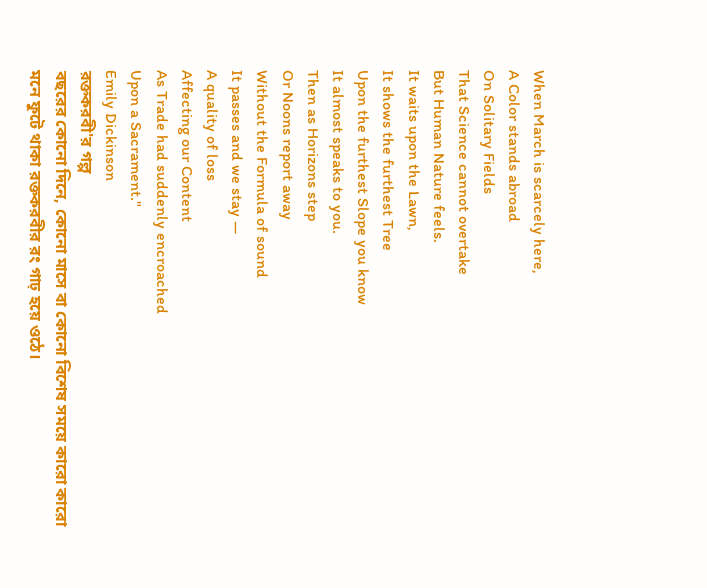When March is scarcely here,
A Color stands abroad
On Solitary Fields
That Science cannot overtake
But Human Nature feels.
It waits upon the Lawn,
It shows the furthest Tree
Upon the furthest Slope you know
It almost speaks to you.
Then as Horizons step
Or Noons report away
Without the Formula of sound
It passes and we stay —
A quality of loss
Affecting our Content
As Trade had suddenly encroached
Upon a Sacrament."
Emily Dickinson
রক্তকরবী'র গল্প
বছরের কোনো দিনে, কোনো মাসে বা কোনো বিশেষ সময়ে কারো কারো মনে ফুটে থাকা রক্তকরবীর রং গাঢ় হয়ে ওঠে।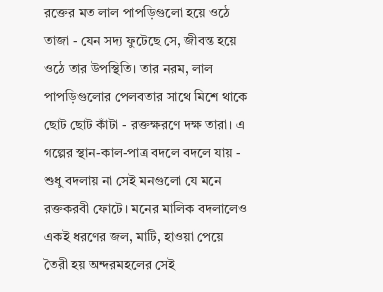রক্তের মত লাল পাপড়িগুলো হয়ে ওঠে তাজা - যেন সদ্য ফুটেছে সে, জীবন্ত হয়ে ওঠে তার উপস্থিতি। তার নরম, লাল পাপড়িগুলোর পেলবতার সাথে মিশে থাকে ছোট ছোট কাঁটা - রক্তক্ষরণে দক্ষ তারা। এ গল্পের স্থান-কাল-পাত্র বদলে বদলে যায় - শুধু বদলায় না সেই মনগুলো যে মনে রক্তকরবী ফোটে। মনের মালিক বদলালেও একই ধরণের জল, মাটি, হাওয়া পেয়ে তৈরী হয় অন্দরমহলের সেই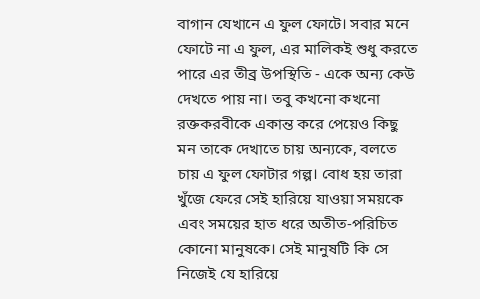বাগান যেখানে এ ফুল ফোটে। সবার মনে ফোটে না এ ফুল, এর মালিকই শুধু করতে পারে এর তীব্র উপস্থিতি - একে অন্য কেউ দেখতে পায় না। তবু কখনো কখনো রক্তকরবীকে একান্ত করে পেয়েও কিছু মন তাকে দেখাতে চায় অন্যকে, বলতে চায় এ ফুল ফোটার গল্প। বোধ হয় তারা খুঁজে ফেরে সেই হারিয়ে যাওয়া সময়কে এবং সময়ের হাত ধরে অতীত-পরিচিত কোনো মানুষকে। সেই মানুষটি কি সে নিজেই যে হারিয়ে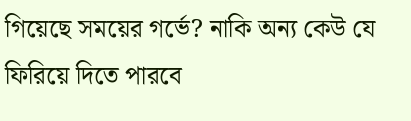গিয়েছে সময়ের গর্ভে? নাকি অন্য কেউ যে ফিরিয়ে দিতে পারবে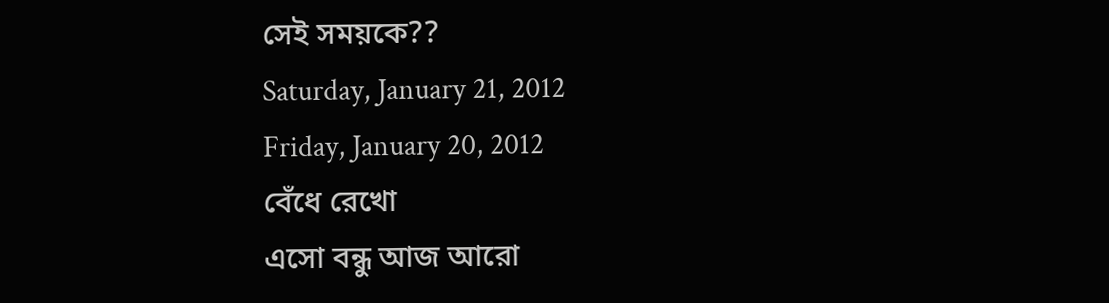সেই সময়কে??
Saturday, January 21, 2012
Friday, January 20, 2012
বেঁধে রেখো
এসো বন্ধু আজ আরো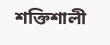শক্তিশালী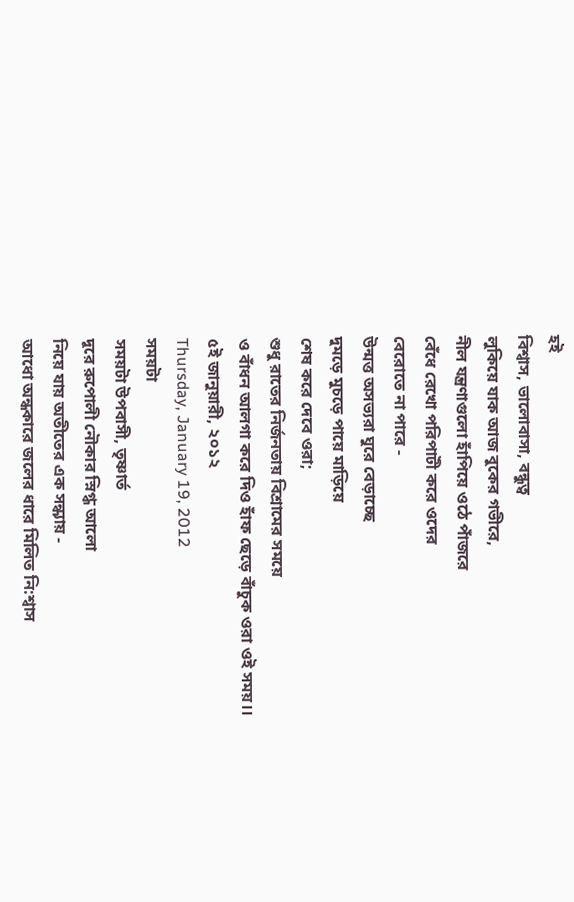হই
বিশ্বাস, ভালোবাসা, বন্ধুত্ব
লুকিয়ে যাক আজ বুকের গভীরে,
নীল যন্ত্রণাগুলো হাঁপিয়ে ওঠে পাঁজরে
বেঁধে রেখো পরিপাটী করে ওদের
বেরোতে না পারে -
উন্মত্ত অসভ্যরা ঘুরে বেড়াচ্ছে
দুমড়ে মুচড়ে পায়ে মাড়িয়ে
শেষ করে দেবে ওরা;
শুধু রাতের নির্জনতায় বিশ্রামের সময়ে
ও বাঁধন আলগা করে দিও হাঁফ ছেড়ে বাঁচুক ওরা ওই সময়।।
৫ই জানুয়ারী, ২০১২
Thursday, January 19, 2012
সময়টা
সময়টা উপবাসী, তৃষ্ণার্ত
দূরে রুপোলী নৌকার স্নিগ্ধ আলো
নিয়ে যায় অতীতের এক সন্ধ্যায় -
আধো অন্ধকারে জলের ধারে মিলিত নি:শ্বাস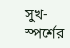সুখ-স্পর্শের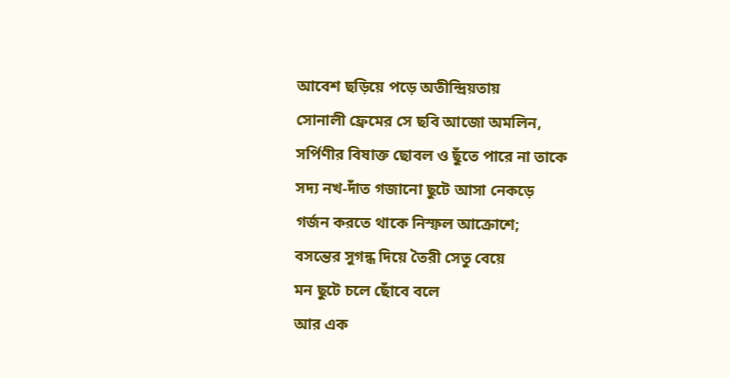আবেশ ছড়িয়ে পড়ে অতীন্দ্রিয়তায়
সোনালী ফ্রেমের সে ছবি আজো অমলিন,
সর্পিণীর বিষাক্ত ছোবল ও ছুঁতে পারে না তাকে
সদ্য নখ-দাঁত গজানো ছুটে আসা নেকড়ে
গর্জন করতে থাকে নিস্ফল আক্রোশে;
বসন্তের সুগন্ধ দিয়ে তৈরী সেতু বেয়ে
মন ছুটে চলে ছোঁবে বলে
আর এক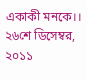একাকী মনকে।।
২৬শে ডিসেম্বর, ২০১১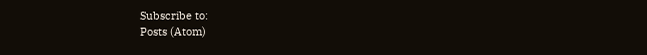Subscribe to:
Posts (Atom)